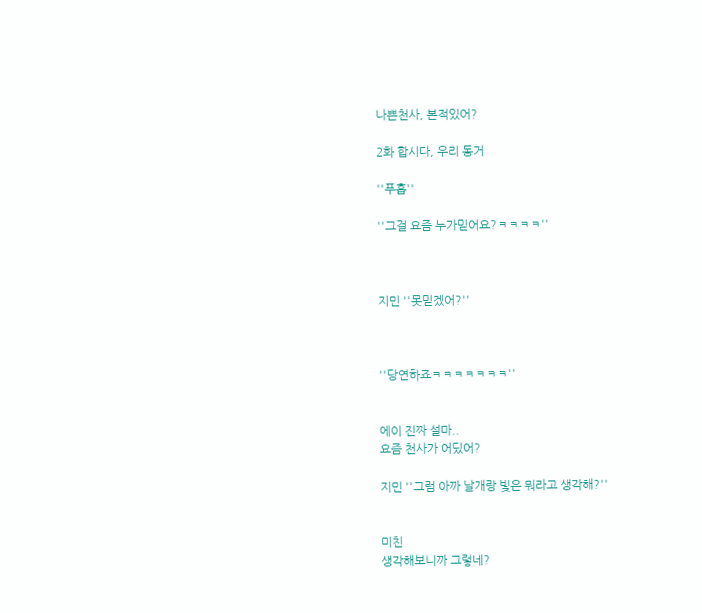나쁜천사, 본적있어?

2화 합시다, 우리 동거

''푸흡''

''그걸 요즘 누가믿어요?ㅋㅋㅋㅋ''



지민 ''못믿겠어?''



''당연하죠ㅋㅋㅋㅋㅋㅋㅋ''


에이 진짜 설마..
요즘 천사가 어딨어?

지민 ''그럼 아까 날개랑 빛은 뭐라고 생각해?''


미친
생각해보니까 그렇네?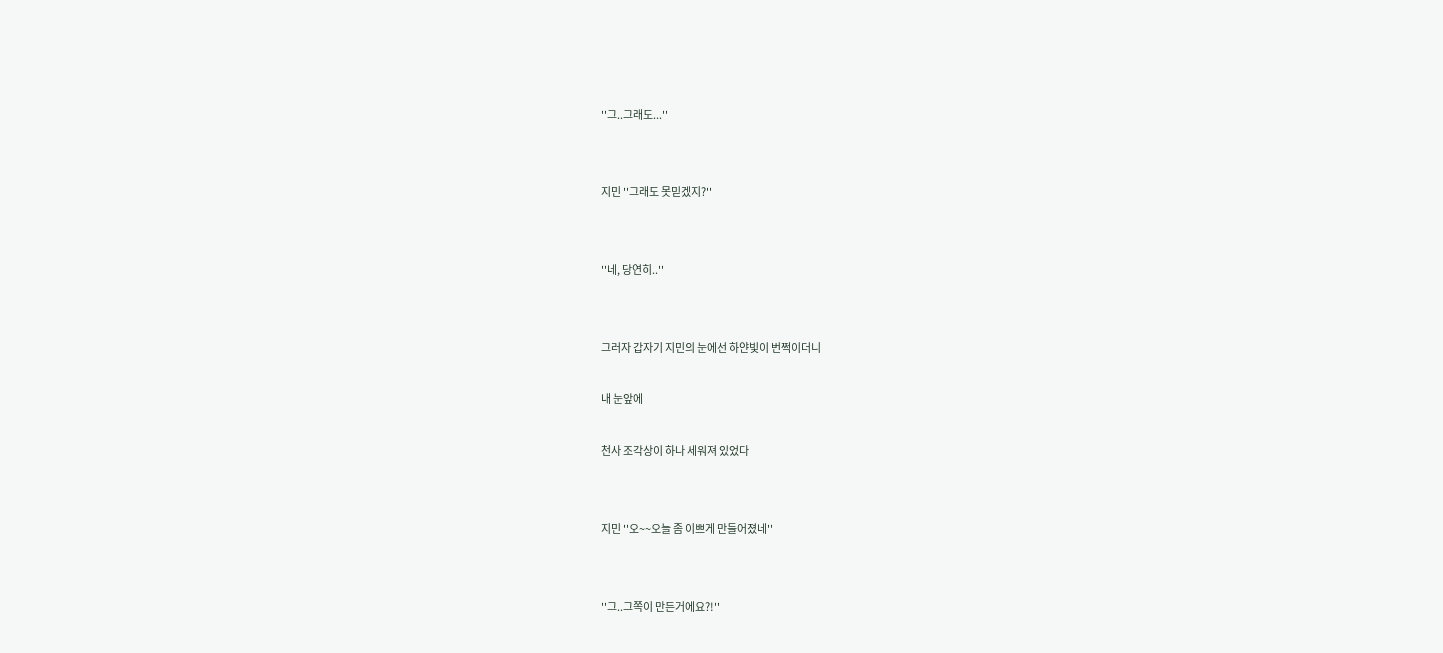''그..그래도...''


지민 ''그래도 못믿겠지?''


''네, 당연히..''


그러자 갑자기 지민의 눈에선 하얀빛이 번쩍이더니

내 눈앞에

천사 조각상이 하나 세워져 있었다


지민 ''오~~오늘 좀 이쁘게 만들어졌네''


''그..그쪽이 만든거에요?!''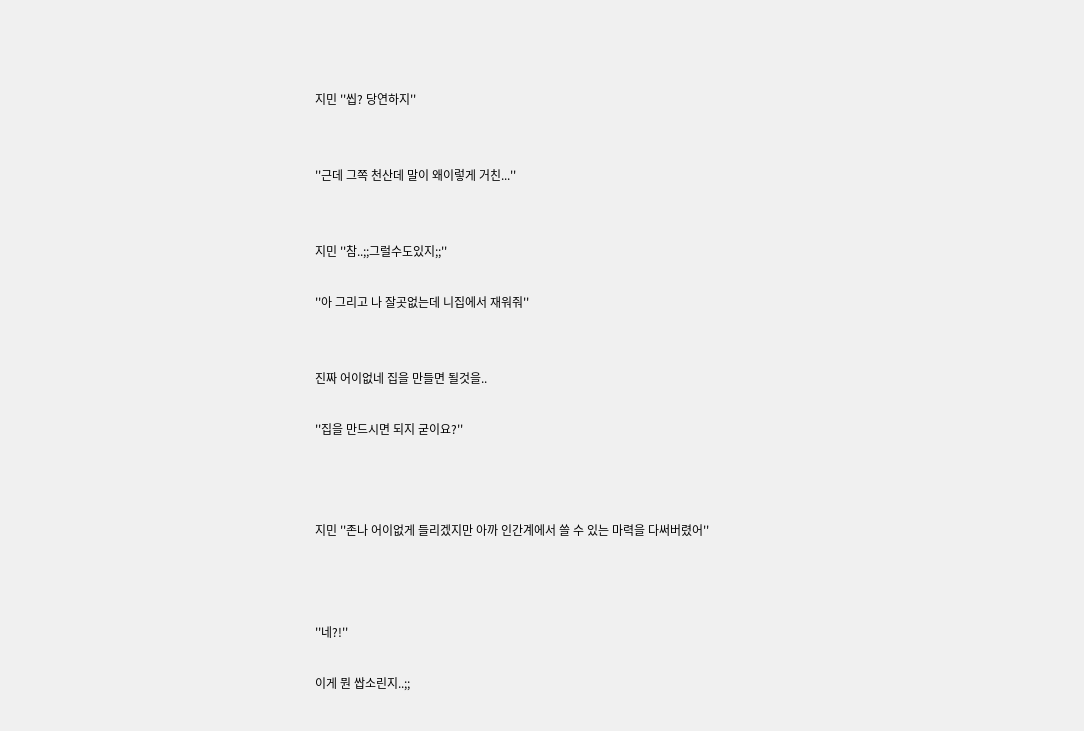지민 ''씹? 당연하지''


''근데 그쪽 천산데 말이 왜이렇게 거친...''


지민 ''참..;;그럴수도있지;;''

''아 그리고 나 잘곳없는데 니집에서 재워줘''


진짜 어이없네 집을 만들면 될것을..

''집을 만드시면 되지 굳이요?''



지민 ''존나 어이없게 들리겠지만 아까 인간계에서 쓸 수 있는 마력을 다써버렸어''



''네?!''

이게 뭔 쌉소린지..;;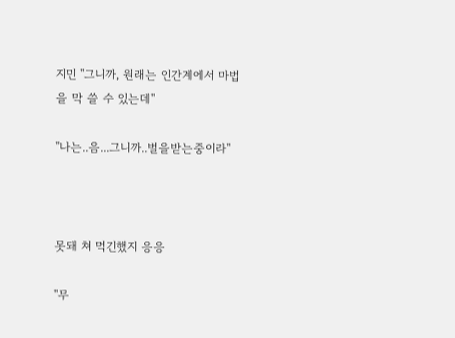지민 ''그니까, 원래는 인간계에서 마법을 막 쓸 수 있는데''

''나는..음...그니까..벌을받는중이라''



못돼 쳐 먹긴했지 응응

''무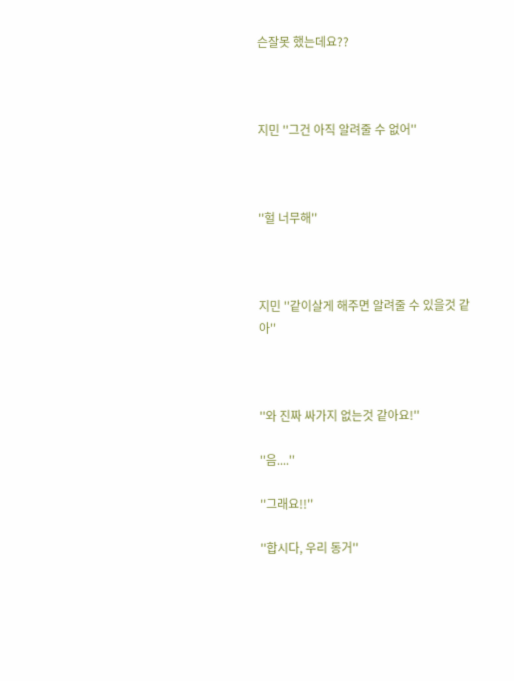슨잘못 했는데요??



지민 ''그건 아직 알려줄 수 없어''



''헐 너무해''



지민 ''같이살게 해주면 알려줄 수 있을것 같아''



''와 진짜 싸가지 없는것 같아요!''

''음....''

''그래요!!''

''합시다, 우리 동거''